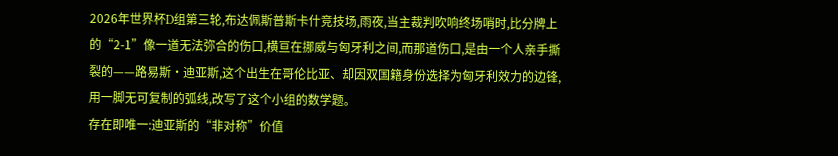2026年世界杯D组第三轮,布达佩斯普斯卡什竞技场,雨夜,当主裁判吹响终场哨时,比分牌上的“2-1”像一道无法弥合的伤口,横亘在挪威与匈牙利之间,而那道伤口,是由一个人亲手撕裂的——路易斯·迪亚斯,这个出生在哥伦比亚、却因双国籍身份选择为匈牙利效力的边锋,用一脚无可复制的弧线,改写了这个小组的数学题。
存在即唯一:迪亚斯的“非对称”价值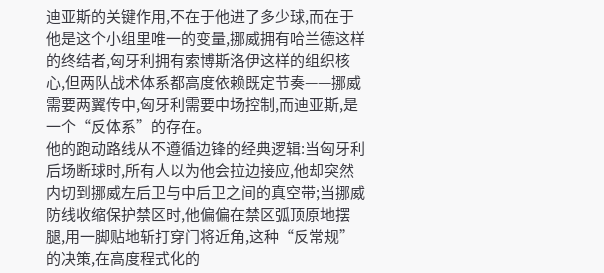迪亚斯的关键作用,不在于他进了多少球,而在于他是这个小组里唯一的变量,挪威拥有哈兰德这样的终结者,匈牙利拥有索博斯洛伊这样的组织核心,但两队战术体系都高度依赖既定节奏——挪威需要两翼传中,匈牙利需要中场控制,而迪亚斯,是一个“反体系”的存在。
他的跑动路线从不遵循边锋的经典逻辑:当匈牙利后场断球时,所有人以为他会拉边接应,他却突然内切到挪威左后卫与中后卫之间的真空带;当挪威防线收缩保护禁区时,他偏偏在禁区弧顶原地摆腿,用一脚贴地斩打穿门将近角,这种“反常规”的决策,在高度程式化的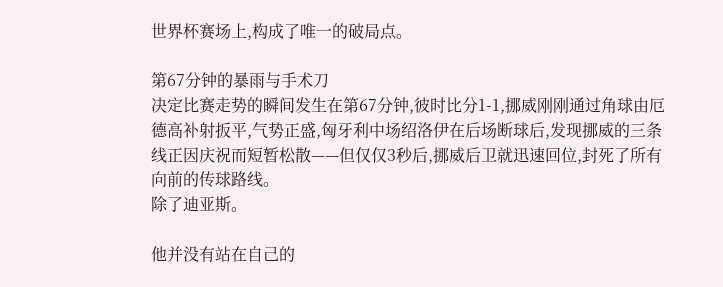世界杯赛场上,构成了唯一的破局点。

第67分钟的暴雨与手术刀
决定比赛走势的瞬间发生在第67分钟,彼时比分1-1,挪威刚刚通过角球由厄德高补射扳平,气势正盛,匈牙利中场绍洛伊在后场断球后,发现挪威的三条线正因庆祝而短暂松散——但仅仅3秒后,挪威后卫就迅速回位,封死了所有向前的传球路线。
除了迪亚斯。

他并没有站在自己的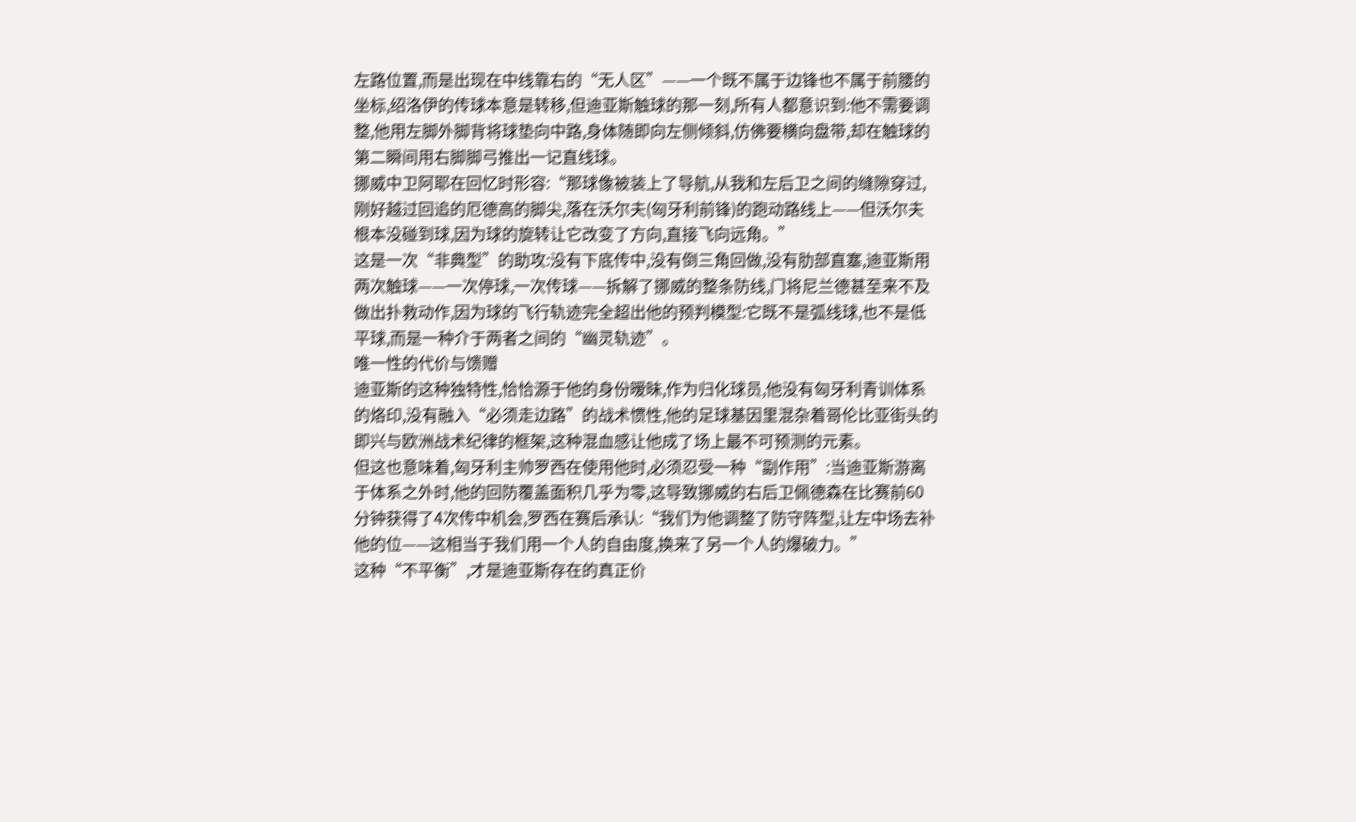左路位置,而是出现在中线靠右的“无人区”——一个既不属于边锋也不属于前腰的坐标,绍洛伊的传球本意是转移,但迪亚斯触球的那一刻,所有人都意识到:他不需要调整,他用左脚外脚背将球垫向中路,身体随即向左侧倾斜,仿佛要横向盘带,却在触球的第二瞬间用右脚脚弓推出一记直线球。
挪威中卫阿耶在回忆时形容:“那球像被装上了导航,从我和左后卫之间的缝隙穿过,刚好越过回追的厄德高的脚尖,落在沃尔夫(匈牙利前锋)的跑动路线上——但沃尔夫根本没碰到球,因为球的旋转让它改变了方向,直接飞向远角。”
这是一次“非典型”的助攻:没有下底传中,没有倒三角回做,没有肋部直塞,迪亚斯用两次触球——一次停球,一次传球——拆解了挪威的整条防线,门将尼兰德甚至来不及做出扑救动作,因为球的飞行轨迹完全超出他的预判模型:它既不是弧线球,也不是低平球,而是一种介于两者之间的“幽灵轨迹”。
唯一性的代价与馈赠
迪亚斯的这种独特性,恰恰源于他的身份暧昧,作为归化球员,他没有匈牙利青训体系的烙印,没有融入“必须走边路”的战术惯性,他的足球基因里混杂着哥伦比亚街头的即兴与欧洲战术纪律的框架,这种混血感让他成了场上最不可预测的元素。
但这也意味着,匈牙利主帅罗西在使用他时,必须忍受一种“副作用”:当迪亚斯游离于体系之外时,他的回防覆盖面积几乎为零,这导致挪威的右后卫佩德森在比赛前60分钟获得了4次传中机会,罗西在赛后承认:“我们为他调整了防守阵型,让左中场去补他的位——这相当于我们用一个人的自由度,换来了另一个人的爆破力。”
这种“不平衡”,才是迪亚斯存在的真正价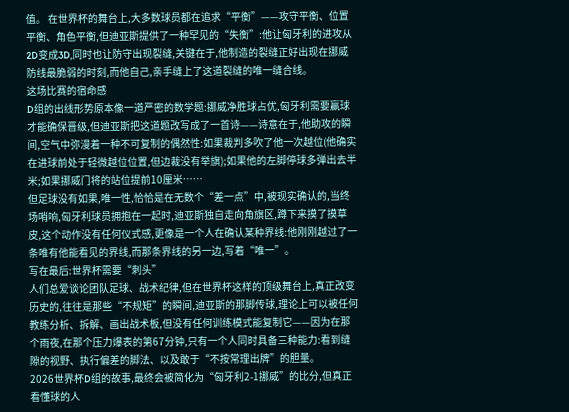值。 在世界杯的舞台上,大多数球员都在追求“平衡”——攻守平衡、位置平衡、角色平衡,但迪亚斯提供了一种罕见的“失衡”:他让匈牙利的进攻从2D变成3D,同时也让防守出现裂缝,关键在于,他制造的裂缝正好出现在挪威防线最脆弱的时刻,而他自己,亲手缝上了这道裂缝的唯一缝合线。
这场比赛的宿命感
D组的出线形势原本像一道严密的数学题:挪威净胜球占优,匈牙利需要赢球才能确保晋级,但迪亚斯把这道题改写成了一首诗——诗意在于,他助攻的瞬间,空气中弥漫着一种不可复制的偶然性:如果裁判多吹了他一次越位(他确实在进球前处于轻微越位位置,但边裁没有举旗);如果他的左脚停球多弹出去半米;如果挪威门将的站位提前10厘米……
但足球没有如果,唯一性,恰恰是在无数个“差一点”中,被现实确认的,当终场哨响,匈牙利球员拥抱在一起时,迪亚斯独自走向角旗区,蹲下来摸了摸草皮,这个动作没有任何仪式感,更像是一个人在确认某种界线:他刚刚越过了一条唯有他能看见的界线,而那条界线的另一边,写着“唯一”。
写在最后:世界杯需要“刺头”
人们总爱谈论团队足球、战术纪律,但在世界杯这样的顶级舞台上,真正改变历史的,往往是那些“不规矩”的瞬间,迪亚斯的那脚传球,理论上可以被任何教练分析、拆解、画出战术板,但没有任何训练模式能复制它——因为在那个雨夜,在那个压力爆表的第67分钟,只有一个人同时具备三种能力:看到缝隙的视野、执行偏差的脚法、以及敢于“不按常理出牌”的胆量。
2026世界杯D组的故事,最终会被简化为“匈牙利2-1挪威”的比分,但真正看懂球的人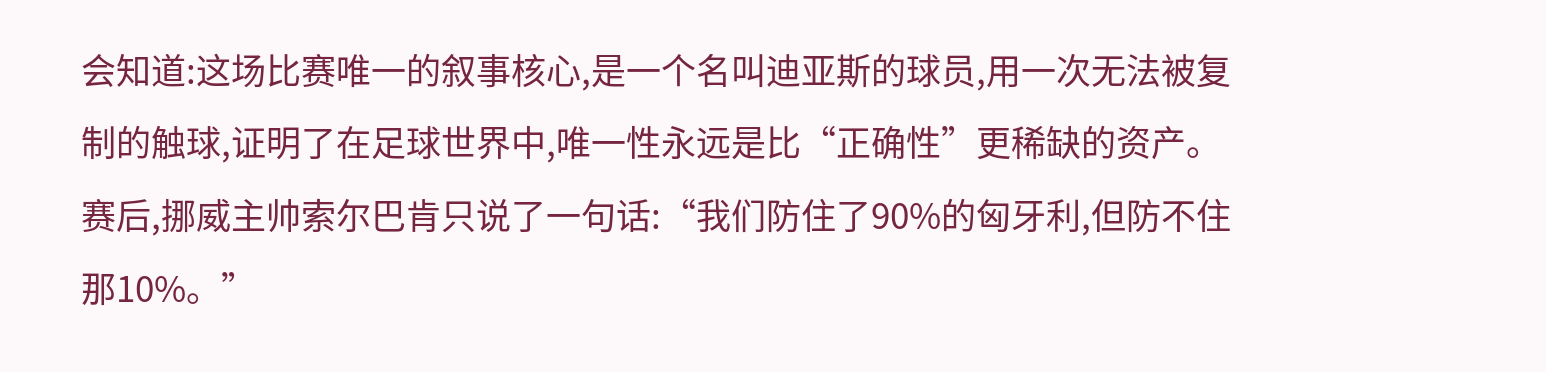会知道:这场比赛唯一的叙事核心,是一个名叫迪亚斯的球员,用一次无法被复制的触球,证明了在足球世界中,唯一性永远是比“正确性”更稀缺的资产。
赛后,挪威主帅索尔巴肯只说了一句话:“我们防住了90%的匈牙利,但防不住那10%。”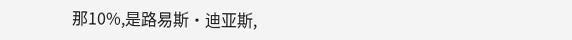那10%,是路易斯·迪亚斯,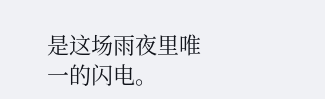是这场雨夜里唯一的闪电。